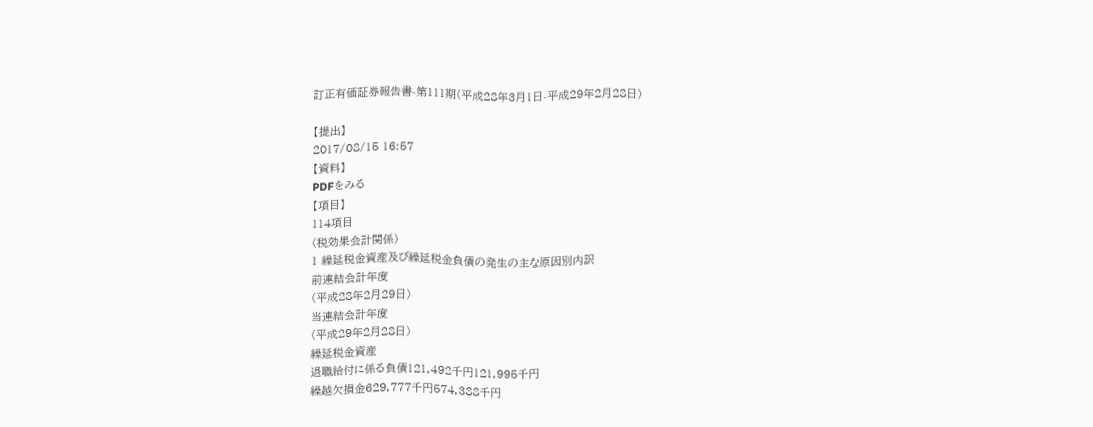訂正有価証券報告書-第111期(平成28年3月1日-平成29年2月28日)

【提出】
2017/08/15 16:57
【資料】
PDFをみる
【項目】
114項目
(税効果会計関係)
1 繰延税金資産及び繰延税金負債の発生の主な原因別内訳
前連結会計年度
(平成28年2月29日)
当連結会計年度
(平成29年2月28日)
繰延税金資産
退職給付に係る負債121,492千円121,995千円
繰越欠損金629,777千円574,388千円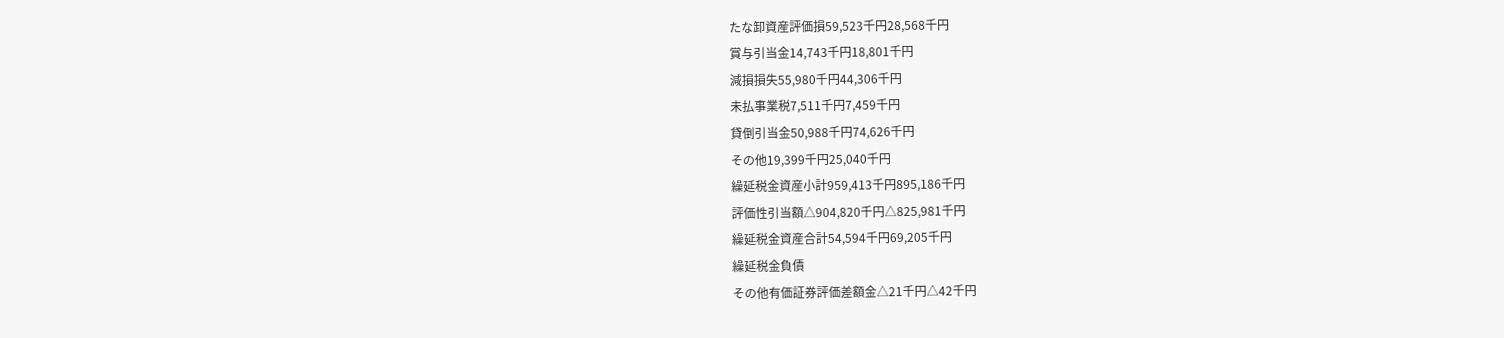たな卸資産評価損59,523千円28,568千円
賞与引当金14,743千円18,801千円
減損損失55,980千円44,306千円
未払事業税7,511千円7,459千円
貸倒引当金50,988千円74,626千円
その他19,399千円25,040千円
繰延税金資産小計959,413千円895,186千円
評価性引当額△904,820千円△825,981千円
繰延税金資産合計54,594千円69,205千円
繰延税金負債
その他有価証券評価差額金△21千円△42千円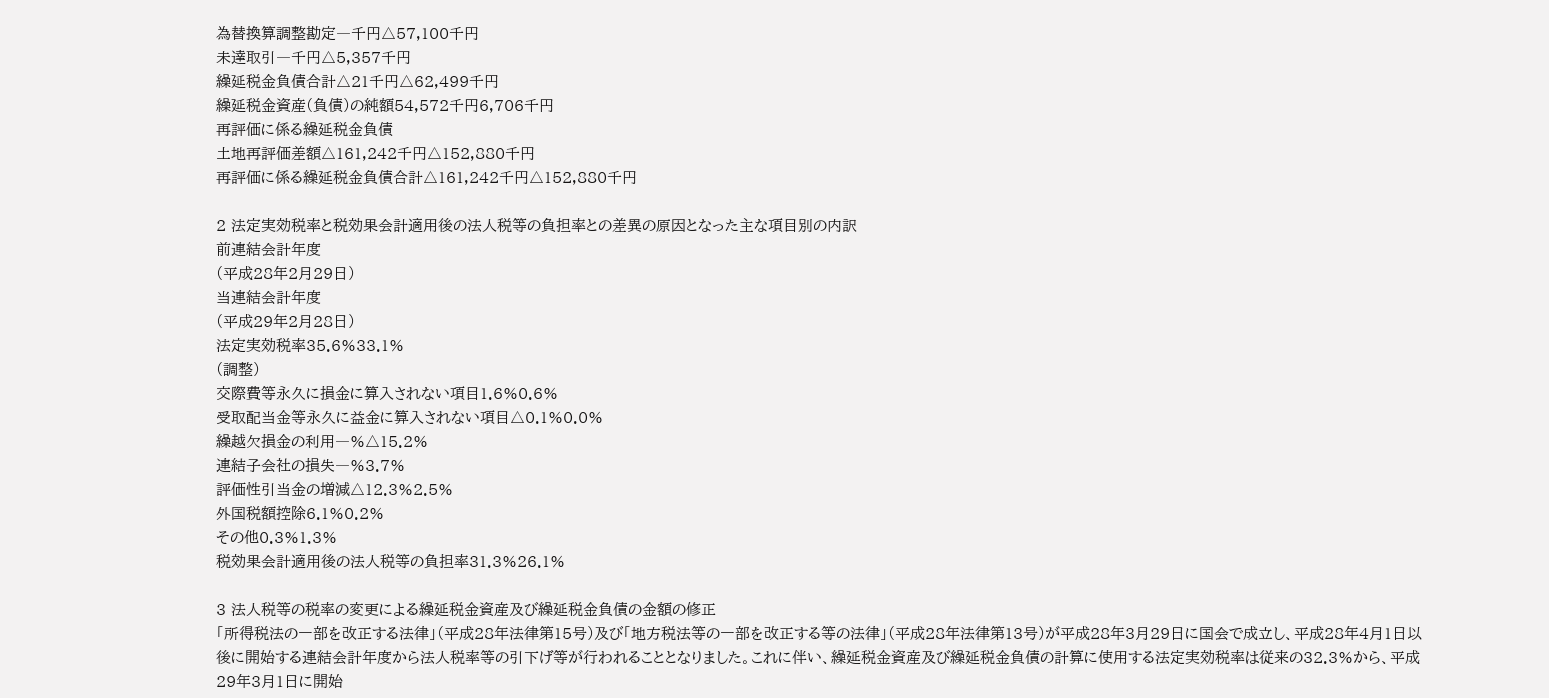為替換算調整勘定―千円△57,100千円
未達取引―千円△5,357千円
繰延税金負債合計△21千円△62,499千円
繰延税金資産(負債)の純額54,572千円6,706千円
再評価に係る繰延税金負債
土地再評価差額△161,242千円△152,880千円
再評価に係る繰延税金負債合計△161,242千円△152,880千円

2 法定実効税率と税効果会計適用後の法人税等の負担率との差異の原因となった主な項目別の内訳
前連結会計年度
(平成28年2月29日)
当連結会計年度
(平成29年2月28日)
法定実効税率35.6%33.1%
(調整)
交際費等永久に損金に算入されない項目1.6%0.6%
受取配当金等永久に益金に算入されない項目△0.1%0.0%
繰越欠損金の利用―%△15.2%
連結子会社の損失―%3.7%
評価性引当金の増減△12.3%2.5%
外国税額控除6.1%0.2%
その他0.3%1.3%
税効果会計適用後の法人税等の負担率31.3%26.1%

3 法人税等の税率の変更による繰延税金資産及び繰延税金負債の金額の修正
「所得税法の一部を改正する法律」(平成28年法律第15号)及び「地方税法等の一部を改正する等の法律」(平成28年法律第13号)が平成28年3月29日に国会で成立し、平成28年4月1日以後に開始する連結会計年度から法人税率等の引下げ等が行われることとなりました。これに伴い、繰延税金資産及び繰延税金負債の計算に使用する法定実効税率は従来の32.3%から、平成29年3月1日に開始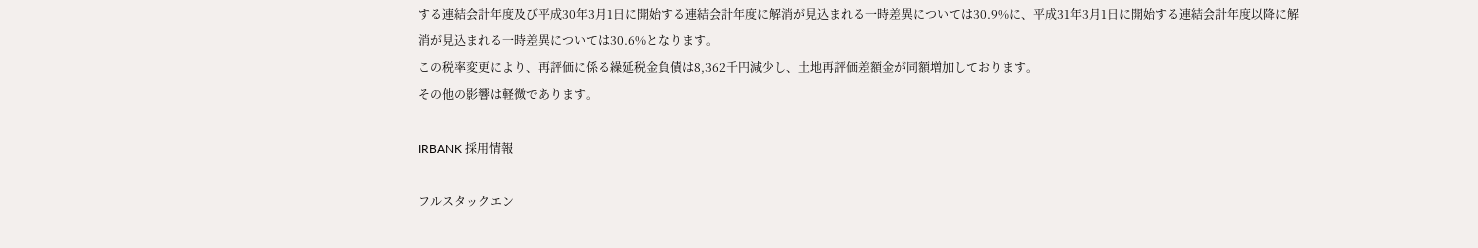する連結会計年度及び平成30年3月1日に開始する連結会計年度に解消が見込まれる一時差異については30.9%に、平成31年3月1日に開始する連結会計年度以降に解消が見込まれる一時差異については30.6%となります。
この税率変更により、再評価に係る繰延税金負債は8,362千円減少し、土地再評価差額金が同額増加しております。
その他の影響は軽微であります。

IRBANK 採用情報

フルスタックエン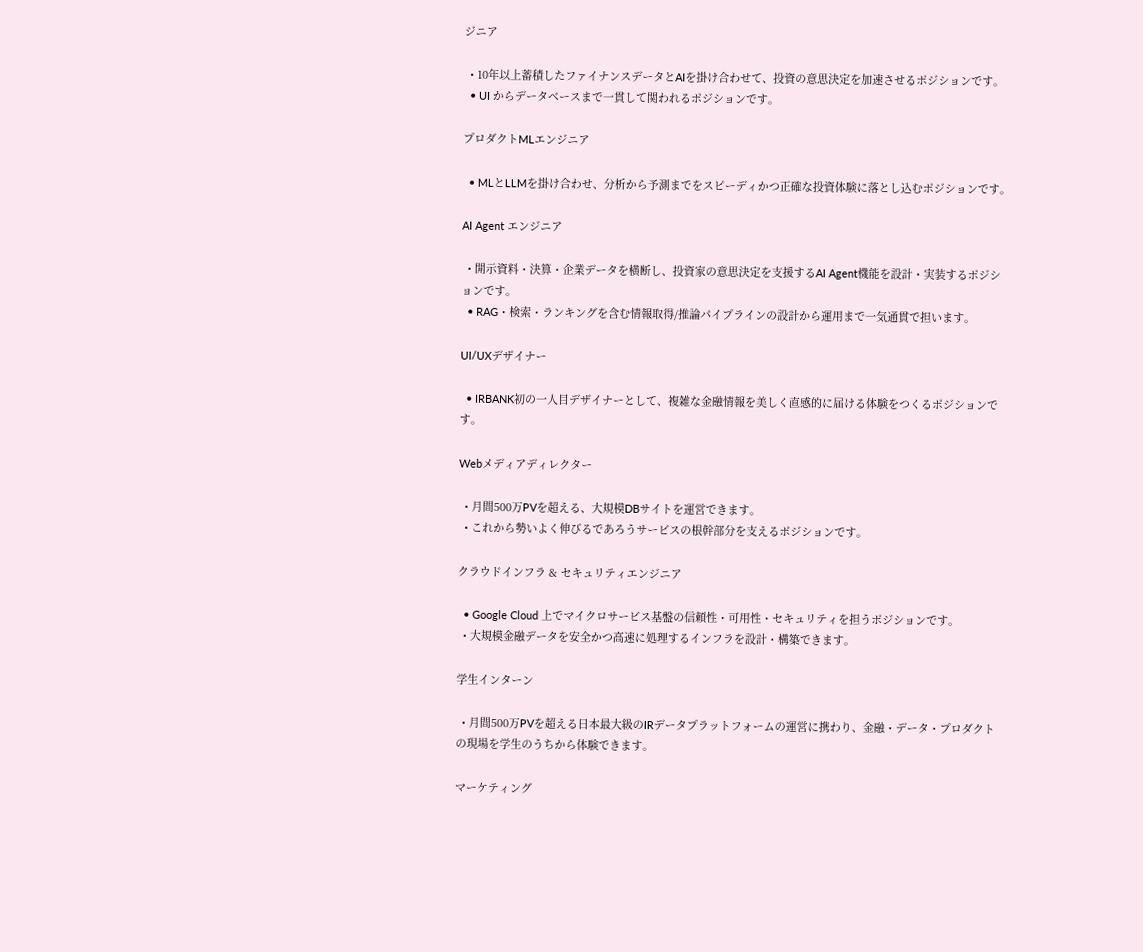ジニア

  • 10年以上蓄積したファイナンスデータとAIを掛け合わせて、投資の意思決定を加速させるポジションです。
  • UI からデータベースまで一貫して関われるポジションです。

プロダクトMLエンジニア

  • MLとLLMを掛け合わせ、分析から予測までをスピーディかつ正確な投資体験に落とし込むポジションです。

AI Agent エンジニア

  • 開示資料・決算・企業データを横断し、投資家の意思決定を支援するAI Agent機能を設計・実装するポジションです。
  • RAG・検索・ランキングを含む情報取得/推論パイプラインの設計から運用まで一気通貫で担います。

UI/UXデザイナー

  • IRBANK初の一人目デザイナーとして、複雑な金融情報を美しく直感的に届ける体験をつくるポジションです。

Webメディアディレクター

  • 月間500万PVを超える、大規模DBサイトを運営できます。
  • これから勢いよく伸びるであろうサービスの根幹部分を支えるポジションです。

クラウドインフラ & セキュリティエンジニア

  • Google Cloud 上でマイクロサービス基盤の信頼性・可用性・セキュリティを担うポジションです。
  • 大規模金融データを安全かつ高速に処理するインフラを設計・構築できます。

学生インターン

  • 月間500万PVを超える日本最大級のIRデータプラットフォームの運営に携わり、金融・データ・プロダクトの現場を学生のうちから体験できます。

マーケティング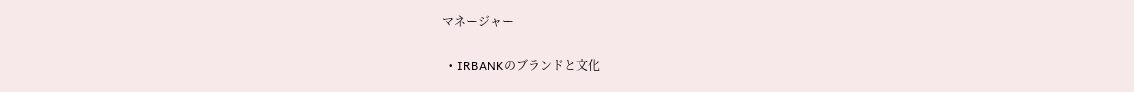マネージャー

  • IRBANKのブランドと文化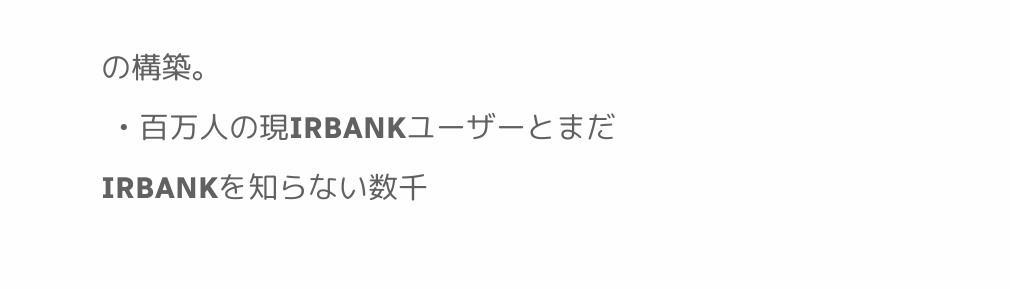の構築。
  • 百万人の現IRBANKユーザーとまだIRBANKを知らない数千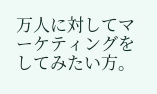万人に対してマーケティングをしてみたい方。